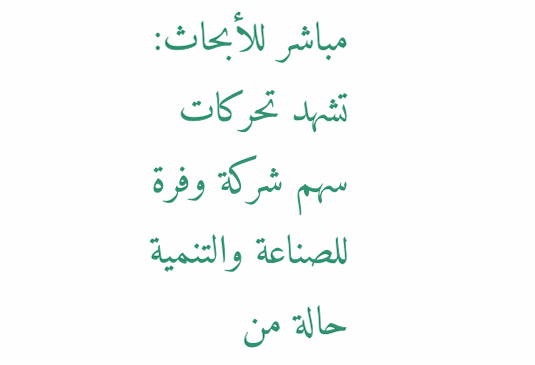مباشر للأبحاث: تشهد تحركات سهم شركة وفرة للصناعة والتنمية حالة من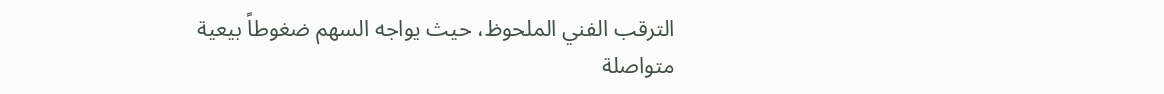الترقب الفني الملحوظ، حيث يواجه السهم ضغوطاً بيعية متواصلة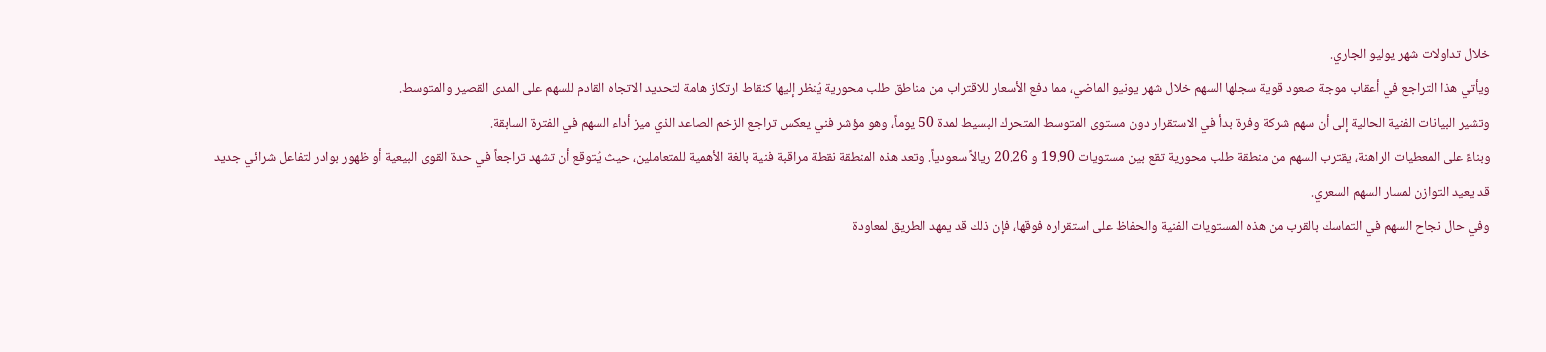خلال تداولات شهر يوليو الجاري.
ويأتي هذا التراجع في أعقاب موجة صعود قوية سجلها السهم خلال شهر يونيو الماضي، مما دفع الأسعار للاقتراب من مناطق طلب محورية يُنظر إليها كنقاط ارتكاز هامة لتحديد الاتجاه القادم للسهم على المدى القصير والمتوسط.
وتشير البيانات الفنية الحالية إلى أن سهم شركة وفرة بدأ في الاستقرار دون مستوى المتوسط المتحرك البسيط لمدة 50 يوماً، وهو مؤشر فني يعكس تراجع الزخم الصاعد الذي ميز أداء السهم في الفترة السابقة.
وبناءً على المعطيات الراهنة، يقترب السهم من منطقة طلب محورية تقع بين مستويات 19.90 و 20.26 ريالاً سعودياً. وتعد هذه المنطقة نقطة مراقبة فنية بالغة الأهمية للمتعاملين، حيث يُتوقع أن تشهد تراجعاً في حدة القوى البيعية أو ظهور بوادر لتفاعل شرائي جديد قد يعيد التوازن لمسار السهم السعري.
وفي حال نجاح السهم في التماسك بالقرب من هذه المستويات الفنية والحفاظ على استقراره فوقها، فإن ذلك قد يمهد الطريق لمعاودة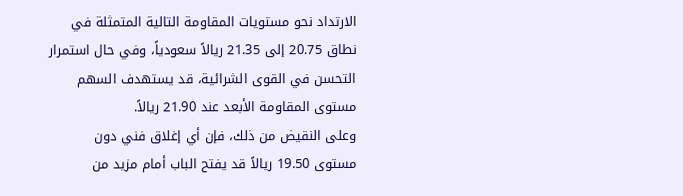الارتداد نحو مستويات المقاومة التالية المتمثلة في نطاق 20.75 إلى 21.35 ريالاً سعودياً، وفي حال استمرار التحسن في القوى الشرائية، قد يستهدف السهم مستوى المقاومة الأبعد عند 21.90 ريالاً.
وعلى النقيض من ذلك، فإن أي إغلاق فني دون مستوى 19.50 ريالاً قد يفتح الباب أمام مزيد من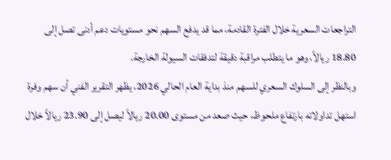التراجعات السعرية خلال الفترة القادمة، مما قد يدفع السهم نحو مستويات دعم أدنى تصل إلى 18.80 ريالاً، وهو ما يتطلب مراقبة دقيقة لتدفقات السيولة الخارجة.
وبالنظر إلى السلوك السعري للسهم منذ بداية العام الحالي 2026، يظهر التقرير الفني أن سهم وفرة استهل تداولاته بارتفاع ملحوظ، حيث صعد من مستوى 20.00 ريالاً ليصل إلى 23.90 ريالاً خلال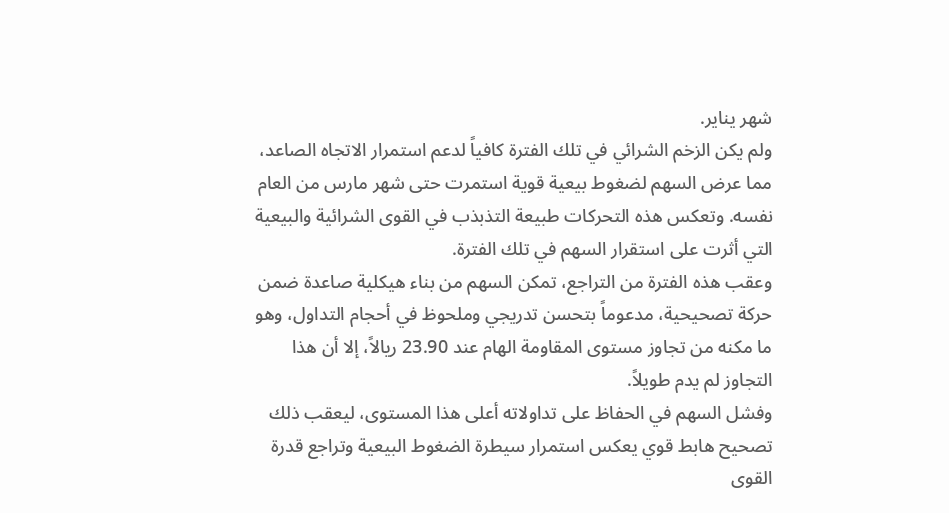شهر يناير.
ولم يكن الزخم الشرائي في تلك الفترة كافياً لدعم استمرار الاتجاه الصاعد، مما عرض السهم لضغوط بيعية قوية استمرت حتى شهر مارس من العام نفسه. وتعكس هذه التحركات طبيعة التذبذب في القوى الشرائية والبيعية التي أثرت على استقرار السهم في تلك الفترة.
وعقب هذه الفترة من التراجع، تمكن السهم من بناء هيكلية صاعدة ضمن حركة تصحيحية، مدعوماً بتحسن تدريجي وملحوظ في أحجام التداول، وهو ما مكنه من تجاوز مستوى المقاومة الهام عند 23.90 ريالاً، إلا أن هذا التجاوز لم يدم طويلاً.
وفشل السهم في الحفاظ على تداولاته أعلى هذا المستوى، ليعقب ذلك تصحيح هابط قوي يعكس استمرار سيطرة الضغوط البيعية وتراجع قدرة القوى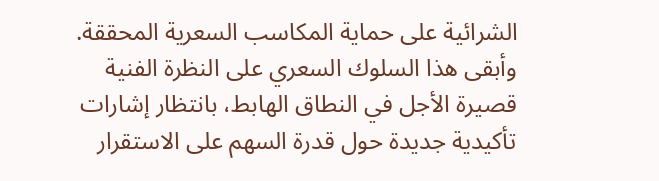الشرائية على حماية المكاسب السعرية المحققة.
وأبقى هذا السلوك السعري على النظرة الفنية قصيرة الأجل في النطاق الهابط، بانتظار إشارات تأكيدية جديدة حول قدرة السهم على الاستقرار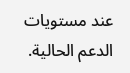عند مستويات الدعم الحالية.